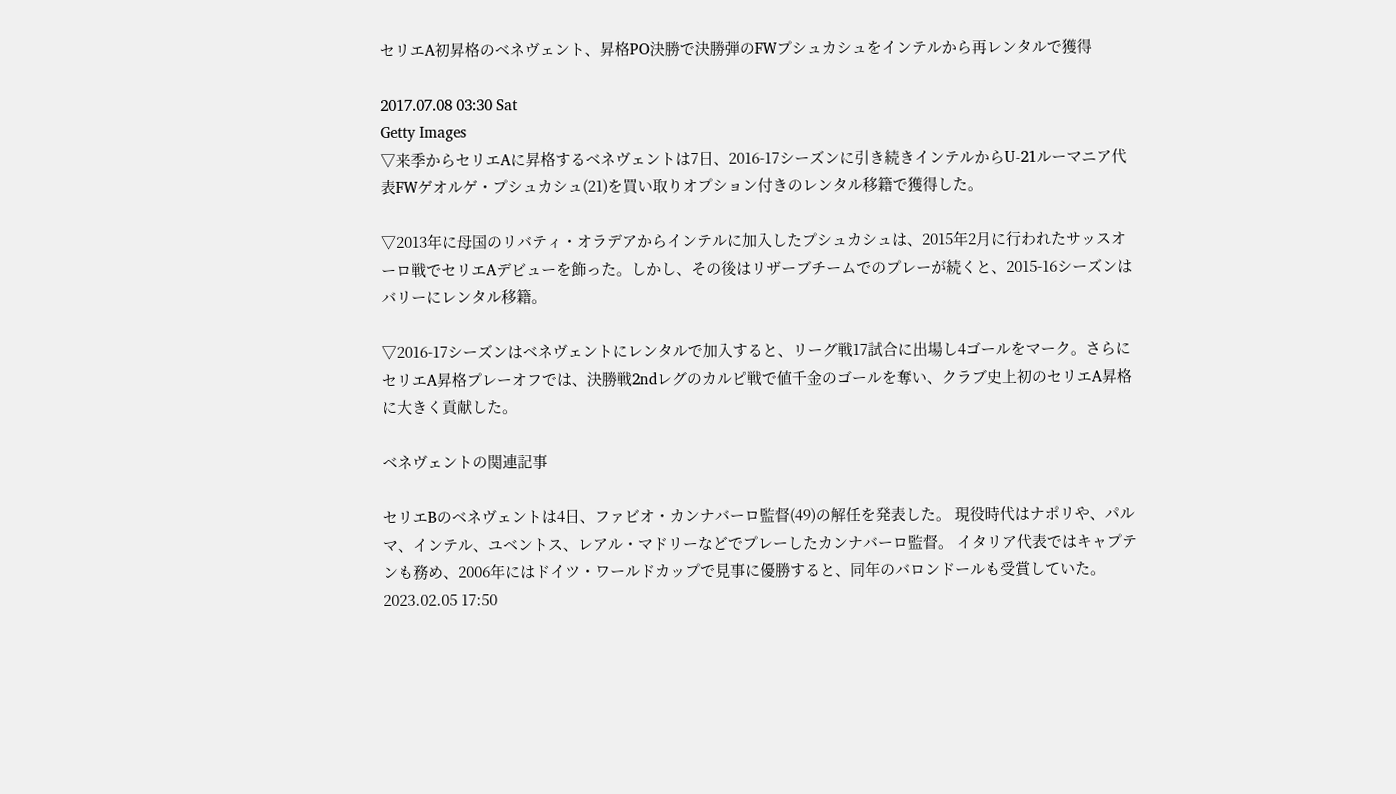セリエA初昇格のベネヴェント、昇格PO決勝で決勝弾のFWプシュカシュをインテルから再レンタルで獲得

2017.07.08 03:30 Sat
Getty Images
▽来季からセリエAに昇格するベネヴェントは7日、2016-17シーズンに引き続きインテルからU-21ルーマニア代表FWゲオルゲ・プシュカシュ(21)を買い取りオプション付きのレンタル移籍で獲得した。

▽2013年に母国のリバティ・オラデアからインテルに加入したプシュカシュは、2015年2月に行われたサッスオーロ戦でセリエAデビューを飾った。しかし、その後はリザーブチームでのプレーが続くと、2015-16シーズンはバリーにレンタル移籍。

▽2016-17シーズンはベネヴェントにレンタルで加入すると、リーグ戦17試合に出場し4ゴールをマーク。さらにセリエA昇格プレーオフでは、決勝戦2ndレグのカルピ戦で値千金のゴールを奪い、クラブ史上初のセリエA昇格に大きく貢献した。

ベネヴェントの関連記事

セリエBのベネヴェントは4日、ファビオ・カンナバーロ監督(49)の解任を発表した。 現役時代はナポリや、パルマ、インテル、ユベントス、レアル・マドリーなどでプレーしたカンナバーロ監督。 イタリア代表ではキャプテンも務め、2006年にはドイツ・ワールドカップで見事に優勝すると、同年のバロンドールも受賞していた。 2023.02.05 17:50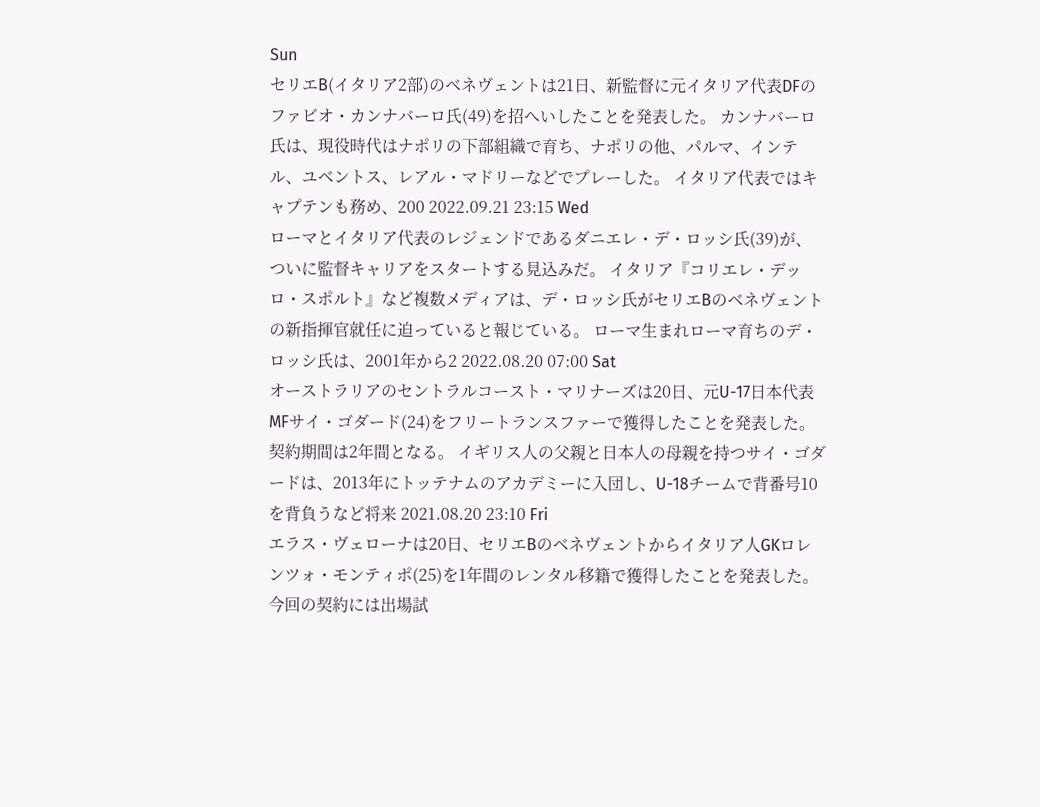Sun
セリエB(イタリア2部)のベネヴェントは21日、新監督に元イタリア代表DFのファビオ・カンナバーロ氏(49)を招へいしたことを発表した。 カンナバーロ氏は、現役時代はナポリの下部組織で育ち、ナポリの他、パルマ、インテル、ユベントス、レアル・マドリーなどでプレーした。 イタリア代表ではキャプテンも務め、200 2022.09.21 23:15 Wed
ローマとイタリア代表のレジェンドであるダニエレ・デ・ロッシ氏(39)が、ついに監督キャリアをスタートする見込みだ。 イタリア『コリエレ・デッロ・スポルト』など複数メディアは、デ・ロッシ氏がセリエBのベネヴェントの新指揮官就任に迫っていると報じている。 ローマ生まれローマ育ちのデ・ロッシ氏は、2001年から2 2022.08.20 07:00 Sat
オーストラリアのセントラルコースト・マリナーズは20日、元U-17日本代表MFサイ・ゴダード(24)をフリートランスファーで獲得したことを発表した。契約期間は2年間となる。 イギリス人の父親と日本人の母親を持つサイ・ゴダードは、2013年にトッテナムのアカデミーに入団し、U-18チームで背番号10を背負うなど将来 2021.08.20 23:10 Fri
エラス・ヴェローナは20日、セリエBのベネヴェントからイタリア人GKロレンツォ・モンティポ(25)を1年間のレンタル移籍で獲得したことを発表した。 今回の契約には出場試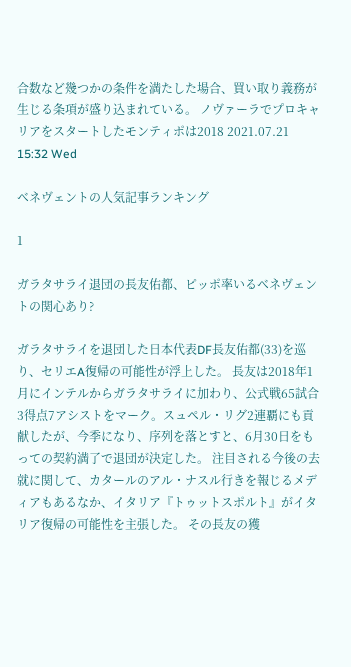合数など幾つかの条件を満たした場合、買い取り義務が生じる条項が盛り込まれている。 ノヴァーラでプロキャリアをスタートしたモンティポは2018 2021.07.21 15:32 Wed

ベネヴェントの人気記事ランキング

1

ガラタサライ退団の長友佑都、ピッポ率いるベネヴェントの関心あり?

ガラタサライを退団した日本代表DF長友佑都(33)を巡り、セリエA復帰の可能性が浮上した。 長友は2018年1月にインテルからガラタサライに加わり、公式戦65試合3得点7アシストをマーク。スュペル・リグ2連覇にも貢献したが、今季になり、序列を落とすと、6月30日をもっての契約満了で退団が決定した。 注目される今後の去就に関して、カタールのアル・ナスル行きを報じるメディアもあるなか、イタリア『トゥットスポルト』がイタリア復帰の可能性を主張した。 その長友の獲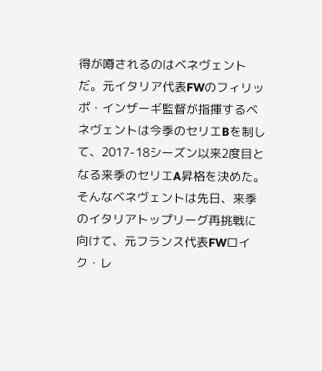得が噂されるのはベネヴェントだ。元イタリア代表FWのフィリッポ・インザーギ監督が指揮するベネヴェントは今季のセリエBを制して、2017-18シーズン以来2度目となる来季のセリエA昇格を決めた。 そんなベネヴェントは先日、来季のイタリアトップリーグ再挑戦に向けて、元フランス代表FWロイク・レ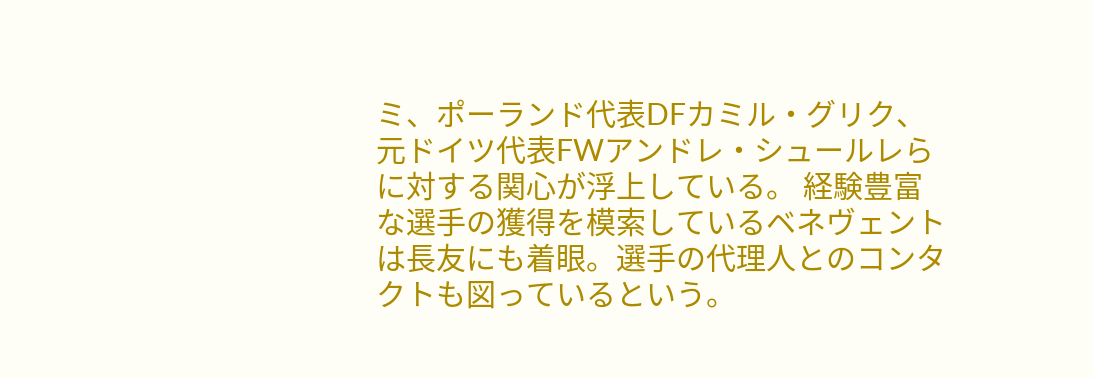ミ、ポーランド代表DFカミル・グリク、元ドイツ代表FWアンドレ・シュールレらに対する関心が浮上している。 経験豊富な選手の獲得を模索しているベネヴェントは長友にも着眼。選手の代理人とのコンタクトも図っているという。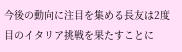今後の動向に注目を集める長友は2度目のイタリア挑戦を果たすことに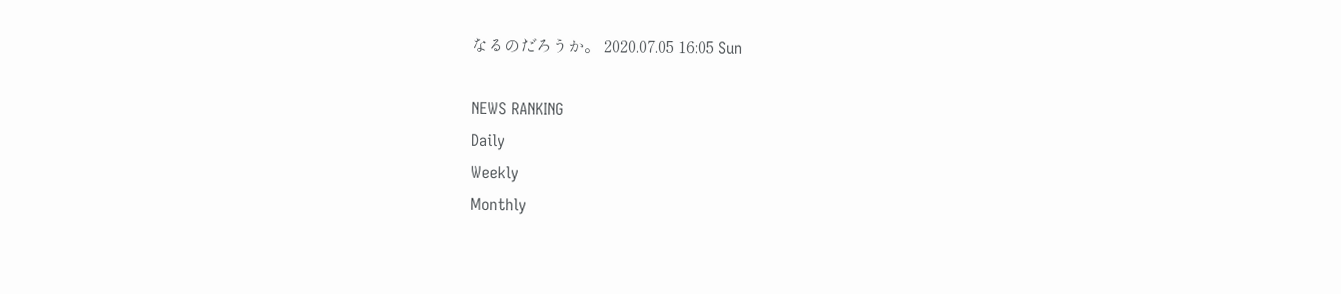なるのだろうか。 2020.07.05 16:05 Sun

NEWS RANKING
Daily
Weekly
Monthly